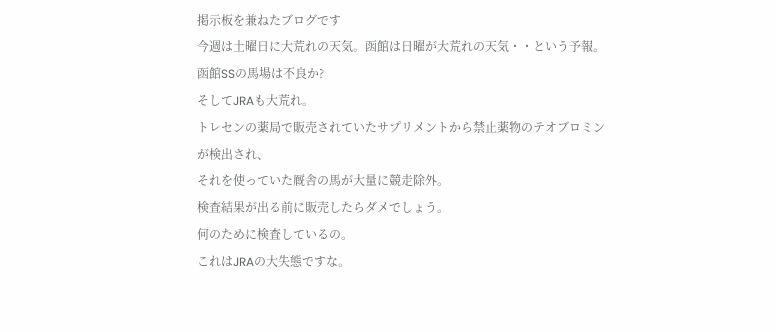掲示板を兼ねたブログです
今週は土曜日に大荒れの天気。函館は日曜が大荒れの天気・・という予報。
函館SSの馬場は不良か?
そしてJRAも大荒れ。
トレセンの薬局で販売されていたサプリメントから禁止薬物のテオブロミンが検出され、
それを使っていた厩舎の馬が大量に競走除外。
検査結果が出る前に販売したらダメでしょう。
何のために検査しているの。
これはJRAの大失態ですな。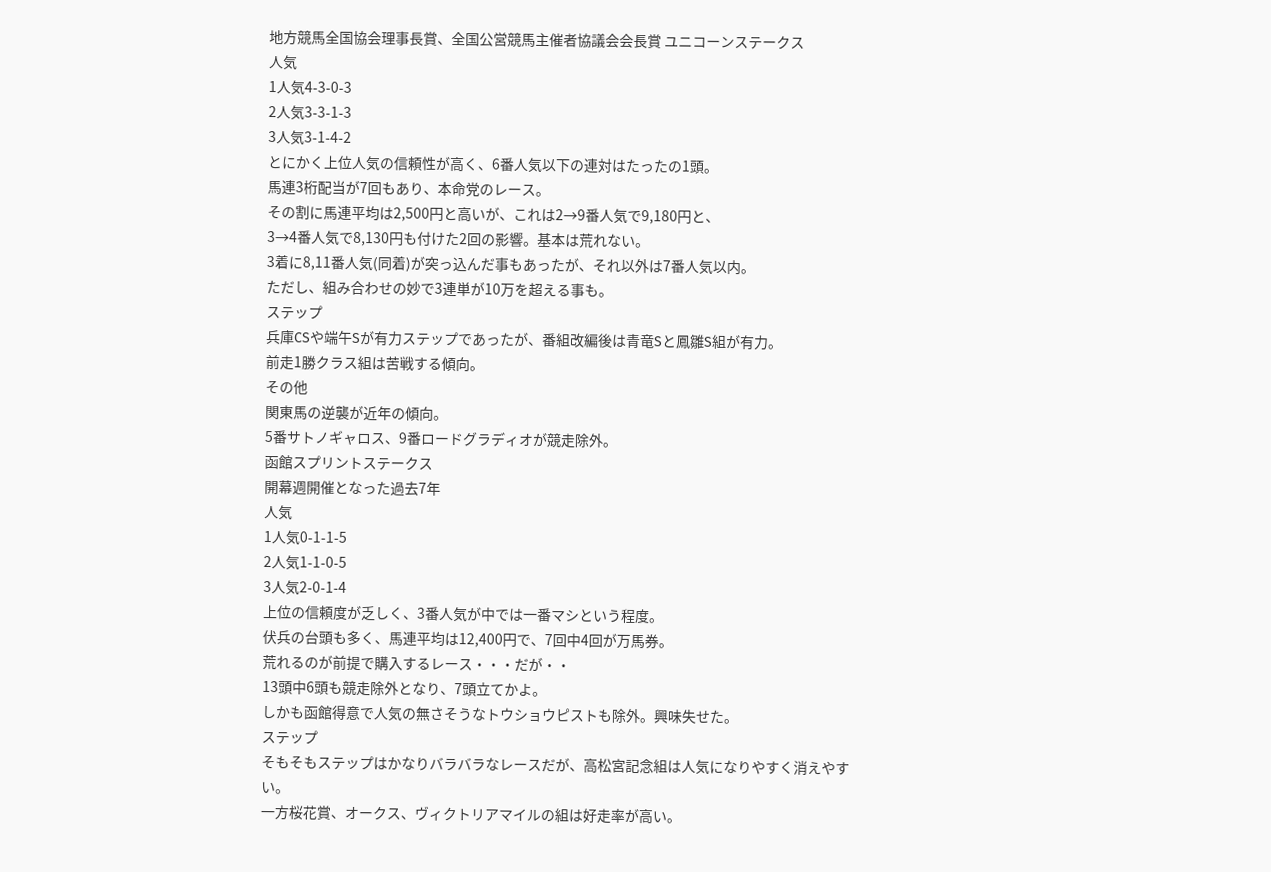地方競馬全国協会理事長賞、全国公営競馬主催者協議会会長賞 ユニコーンステークス
人気
1人気4-3-0-3
2人気3-3-1-3
3人気3-1-4-2
とにかく上位人気の信頼性が高く、6番人気以下の連対はたったの1頭。
馬連3桁配当が7回もあり、本命党のレース。
その割に馬連平均は2,500円と高いが、これは2→9番人気で9,180円と、
3→4番人気で8,130円も付けた2回の影響。基本は荒れない。
3着に8,11番人気(同着)が突っ込んだ事もあったが、それ以外は7番人気以内。
ただし、組み合わせの妙で3連単が10万を超える事も。
ステップ
兵庫CSや端午Sが有力ステップであったが、番組改編後は青竜Sと鳳雛S組が有力。
前走1勝クラス組は苦戦する傾向。
その他
関東馬の逆襲が近年の傾向。
5番サトノギャロス、9番ロードグラディオが競走除外。
函館スプリントステークス
開幕週開催となった過去7年
人気
1人気0-1-1-5
2人気1-1-0-5
3人気2-0-1-4
上位の信頼度が乏しく、3番人気が中では一番マシという程度。
伏兵の台頭も多く、馬連平均は12,400円で、7回中4回が万馬券。
荒れるのが前提で購入するレース・・・だが・・
13頭中6頭も競走除外となり、7頭立てかよ。
しかも函館得意で人気の無さそうなトウショウピストも除外。興味失せた。
ステップ
そもそもステップはかなりバラバラなレースだが、高松宮記念組は人気になりやすく消えやすい。
一方桜花賞、オークス、ヴィクトリアマイルの組は好走率が高い。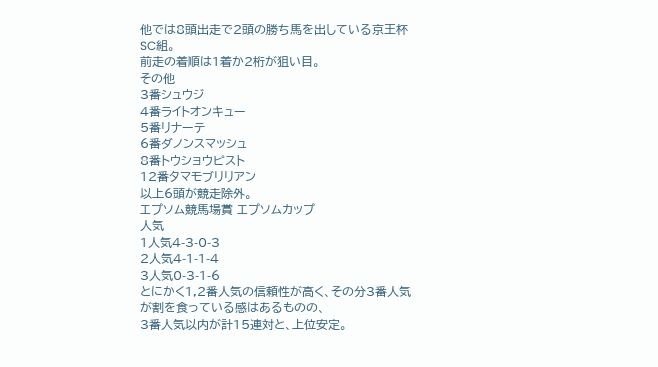他では8頭出走で2頭の勝ち馬を出している京王杯SC組。
前走の着順は1着か2桁が狙い目。
その他
3番シュウジ
4番ライトオンキュー
5番リナーテ
6番ダノンスマッシュ
8番トウショウピスト
12番タマモブリリアン
以上6頭が競走除外。
エプソム競馬場賞 エプソムカップ
人気
1人気4-3-0-3
2人気4-1-1-4
3人気0-3-1-6
とにかく1,2番人気の信頼性が高く、その分3番人気が割を食っている感はあるものの、
3番人気以内が計15連対と、上位安定。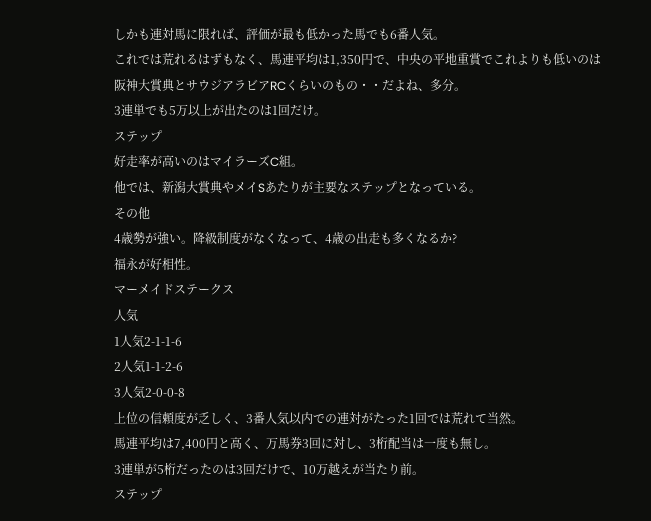しかも連対馬に限れば、評価が最も低かった馬でも6番人気。
これでは荒れるはずもなく、馬連平均は1,350円で、中央の平地重賞でこれよりも低いのは
阪神大賞典とサウジアラビアRCくらいのもの・・だよね、多分。
3連単でも5万以上が出たのは1回だけ。
ステップ
好走率が高いのはマイラーズC組。
他では、新潟大賞典やメイSあたりが主要なステップとなっている。
その他
4歳勢が強い。降級制度がなくなって、4歳の出走も多くなるか?
福永が好相性。
マーメイドステークス
人気
1人気2-1-1-6
2人気1-1-2-6
3人気2-0-0-8
上位の信頼度が乏しく、3番人気以内での連対がたった1回では荒れて当然。
馬連平均は7,400円と高く、万馬券3回に対し、3桁配当は一度も無し。
3連単が5桁だったのは3回だけで、10万越えが当たり前。
ステップ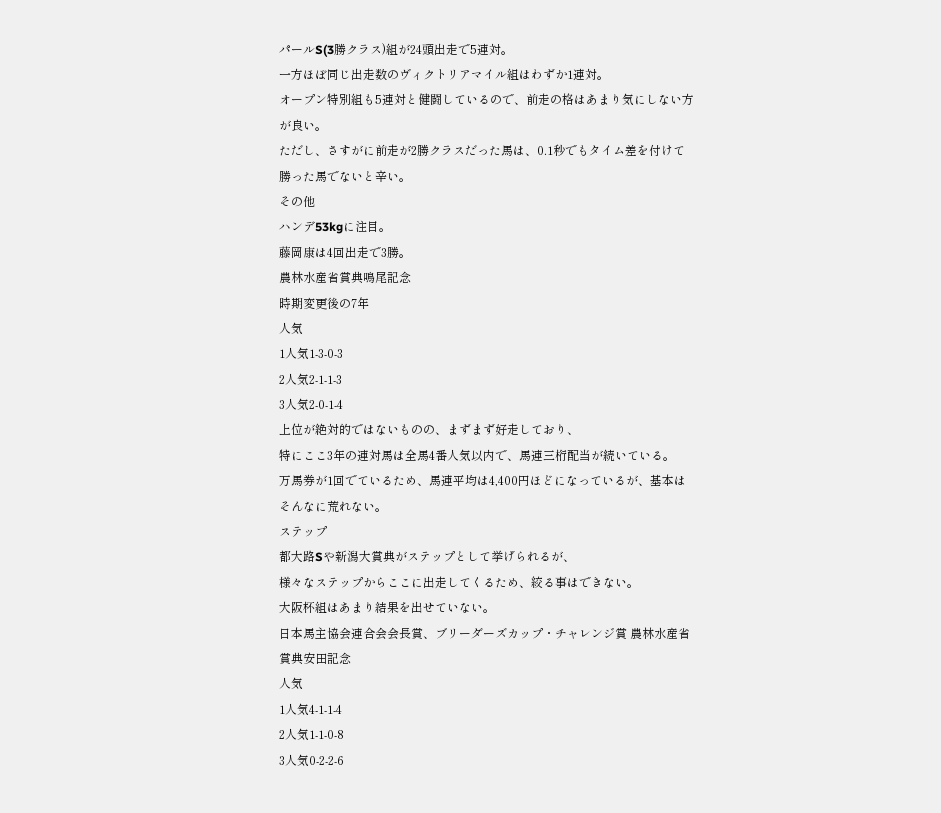パールS(3勝クラス)組が24頭出走で5連対。
一方ほぼ同じ出走数のヴィクトリアマイル組はわずか1連対。
オープン特別組も5連対と健闘しているので、前走の格はあまり気にしない方が良い。
ただし、さすがに前走が2勝クラスだった馬は、0.1秒でもタイム差を付けて勝った馬でないと辛い。
その他
ハンデ53kgに注目。
藤岡康は4回出走で3勝。
農林水産省賞典鳴尾記念
時期変更後の7年
人気
1人気1-3-0-3
2人気2-1-1-3
3人気2-0-1-4
上位が絶対的ではないものの、まずまず好走しており、
特にここ3年の連対馬は全馬4番人気以内で、馬連三桁配当が続いている。
万馬券が1回でているため、馬連平均は4,400円ほどになっているが、基本はそんなに荒れない。
ステップ
都大路Sや新潟大賞典がステップとして挙げられるが、
様々なステップからここに出走してくるため、絞る事はできない。
大阪杯組はあまり結果を出せていない。
日本馬主協会連合会会長賞、ブリーダーズカップ・チャレンジ賞 農林水産省賞典安田記念
人気
1人気4-1-1-4
2人気1-1-0-8
3人気0-2-2-6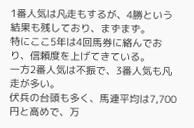1番人気は凡走もするが、4勝という結果も残しており、まずまず。
特にここ5年は4回馬券に絡んでおり、信頼度を上げてきている。
一方2番人気は不振で、3番人気も凡走が多い。
伏兵の台頭も多く、馬連平均は7,700円と高めで、万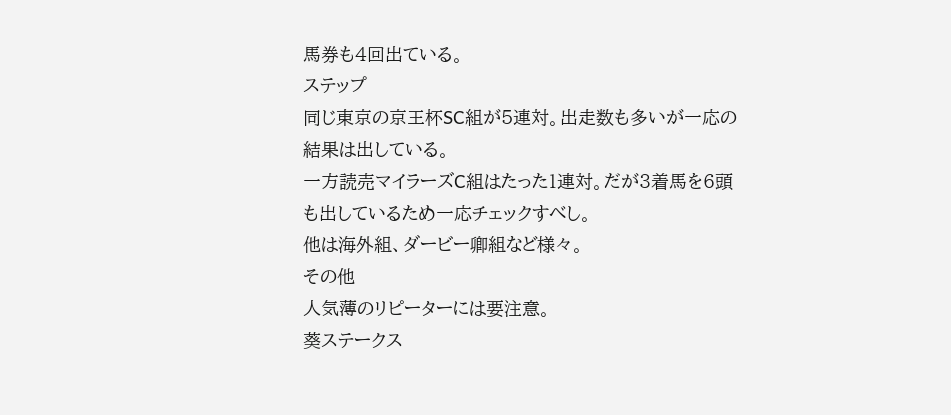馬券も4回出ている。
ステップ
同じ東京の京王杯SC組が5連対。出走数も多いが一応の結果は出している。
一方読売マイラーズC組はたった1連対。だが3着馬を6頭も出しているため一応チェックすべし。
他は海外組、ダービー卿組など様々。
その他
人気薄のリピーターには要注意。
葵ステークス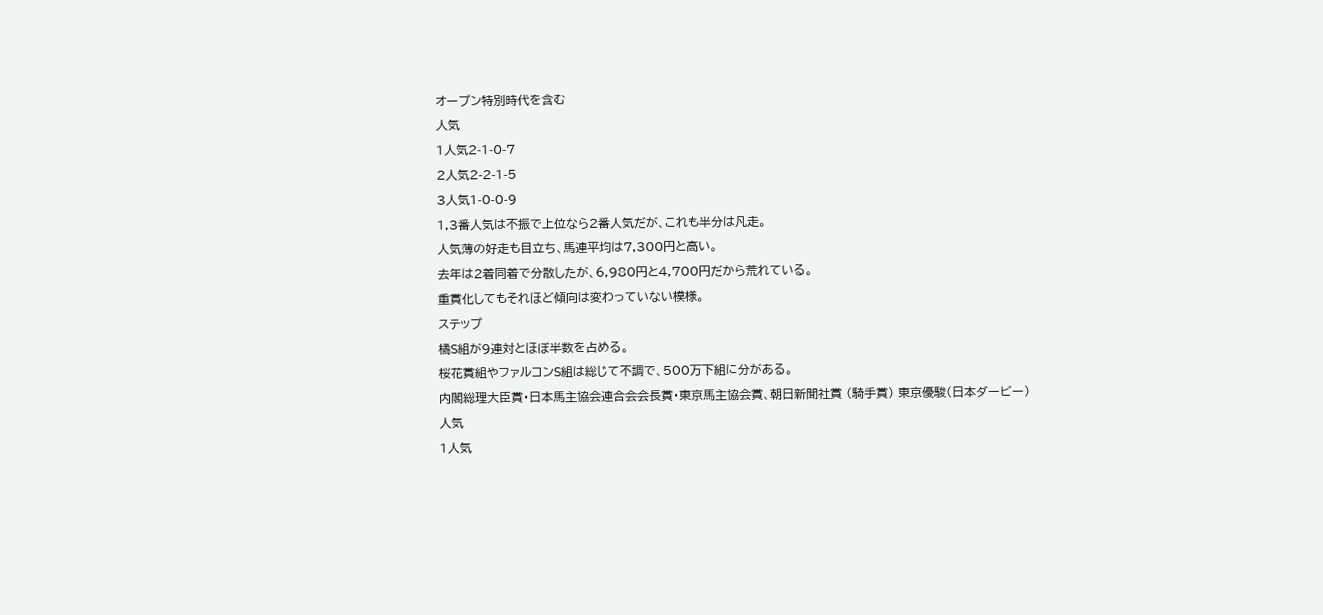オープン特別時代を含む
人気
1人気2-1-0-7
2人気2-2-1-5
3人気1-0-0-9
1,3番人気は不振で上位なら2番人気だが、これも半分は凡走。
人気薄の好走も目立ち、馬連平均は7,300円と高い。
去年は2着同着で分散したが、6,980円と4,700円だから荒れている。
重賞化してもそれほど傾向は変わっていない模様。
ステップ
橘S組が9連対とほぼ半数を占める。
桜花賞組やファルコンS組は総じて不調で、500万下組に分がある。
内閣総理大臣賞・日本馬主協会連合会会長賞・東京馬主協会賞、朝日新聞社賞 (騎手賞) 東京優駿(日本ダービー)
人気
1人気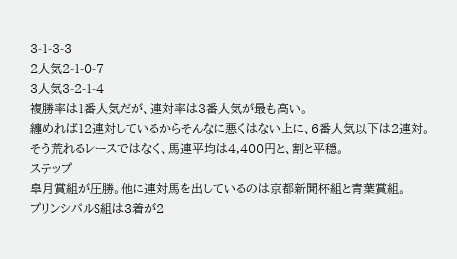3-1-3-3
2人気2-1-0-7
3人気3-2-1-4
複勝率は1番人気だが、連対率は3番人気が最も高い。
纏めれば12連対しているからそんなに悪くはない上に、6番人気以下は2連対。
そう荒れるレースではなく、馬連平均は4,400円と、割と平穏。
ステップ
皐月賞組が圧勝。他に連対馬を出しているのは京都新聞杯組と青葉賞組。
プリンシパルS組は3着が2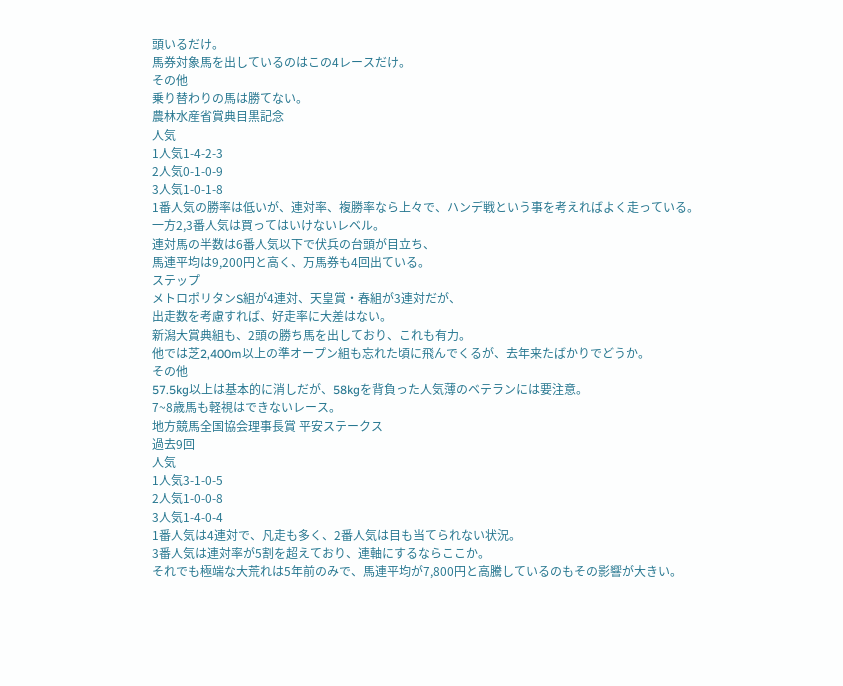頭いるだけ。
馬券対象馬を出しているのはこの4レースだけ。
その他
乗り替わりの馬は勝てない。
農林水産省賞典目黒記念
人気
1人気1-4-2-3
2人気0-1-0-9
3人気1-0-1-8
1番人気の勝率は低いが、連対率、複勝率なら上々で、ハンデ戦という事を考えればよく走っている。
一方2,3番人気は買ってはいけないレベル。
連対馬の半数は6番人気以下で伏兵の台頭が目立ち、
馬連平均は9,200円と高く、万馬券も4回出ている。
ステップ
メトロポリタンS組が4連対、天皇賞・春組が3連対だが、
出走数を考慮すれば、好走率に大差はない。
新潟大賞典組も、2頭の勝ち馬を出しており、これも有力。
他では芝2,400m以上の準オープン組も忘れた頃に飛んでくるが、去年来たばかりでどうか。
その他
57.5kg以上は基本的に消しだが、58kgを背負った人気薄のベテランには要注意。
7~8歳馬も軽視はできないレース。
地方競馬全国協会理事長賞 平安ステークス
過去9回
人気
1人気3-1-0-5
2人気1-0-0-8
3人気1-4-0-4
1番人気は4連対で、凡走も多く、2番人気は目も当てられない状況。
3番人気は連対率が5割を超えており、連軸にするならここか。
それでも極端な大荒れは5年前のみで、馬連平均が7,800円と高騰しているのもその影響が大きい。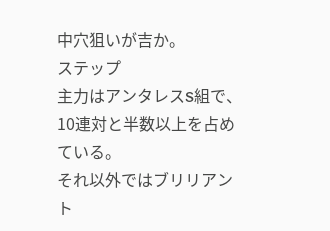中穴狙いが吉か。
ステップ
主力はアンタレスS組で、10連対と半数以上を占めている。
それ以外ではブリリアント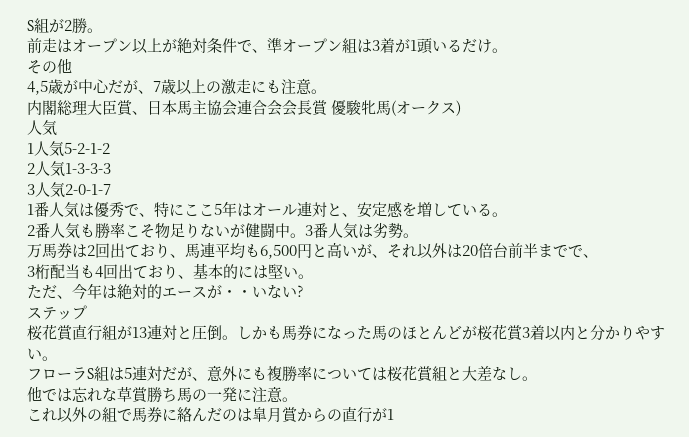S組が2勝。
前走はオープン以上が絶対条件で、準オープン組は3着が1頭いるだけ。
その他
4,5歳が中心だが、7歳以上の激走にも注意。
内閣総理大臣賞、日本馬主協会連合会会長賞 優駿牝馬(オークス)
人気
1人気5-2-1-2
2人気1-3-3-3
3人気2-0-1-7
1番人気は優秀で、特にここ5年はオール連対と、安定感を増している。
2番人気も勝率こそ物足りないが健闘中。3番人気は劣勢。
万馬券は2回出ており、馬連平均も6,500円と高いが、それ以外は20倍台前半までで、
3桁配当も4回出ており、基本的には堅い。
ただ、今年は絶対的エースが・・いない?
ステップ
桜花賞直行組が13連対と圧倒。しかも馬券になった馬のほとんどが桜花賞3着以内と分かりやすい。
フローラS組は5連対だが、意外にも複勝率については桜花賞組と大差なし。
他では忘れな草賞勝ち馬の一発に注意。
これ以外の組で馬券に絡んだのは皐月賞からの直行が1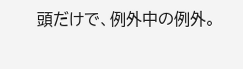頭だけで、例外中の例外。